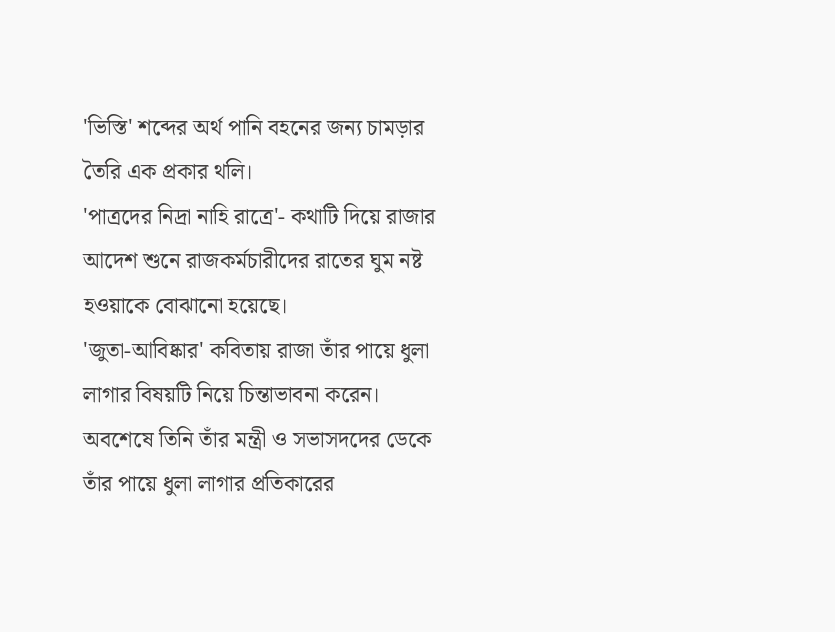'ভিস্তি' শব্দের অর্থ পানি বহনের জন্য চামড়ার তৈরি এক প্রকার থলি।
'পাত্রদের নিদ্রা নাহি রাত্রে'- কথাটি দিয়ে রাজার আদেশ শুনে রাজকর্মচারীদের রাতের ঘুম নষ্ট হওয়াকে বোঝানো হয়েছে।
'জুতা-আবিষ্কার' কবিতায় রাজা তাঁর পায়ে ধুলা লাগার বিষয়টি নিয়ে চিন্তাভাবনা করেন। অবশেষে তিনি তাঁর মন্ত্রী ও সভাসদদের ডেকে তাঁর পায়ে ধুলা লাগার প্রতিকারের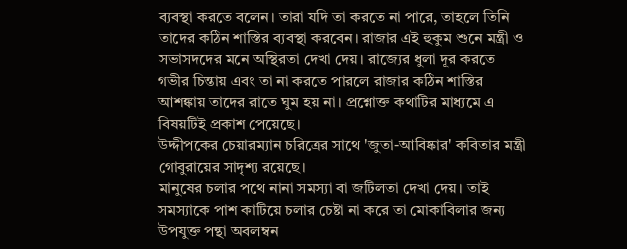ব্যবস্থা করতে বলেন। তারা যদি তা করতে না পারে, তাহলে তিনি তাদের কঠিন শাস্তির ব্যবস্থা করবেন। রাজার এই হুকুম শুনে মন্ত্রী ও সভাসদদের মনে অস্থিরতা দেখা দেয়। রাজ্যের ধুলা দূর করতে গভীর চিন্তায় এবং তা না করতে পারলে রাজার কঠিন শাস্তির আশঙ্কায় তাদের রাতে ঘুম হয় না। প্রশ্নোক্ত কথাটির মাধ্যমে এ বিষয়টিই প্রকাশ পেয়েছে।
উদ্দীপকের চেয়ারম্যান চরিত্রের সাথে 'জুতা-আবিষ্কার' কবিতার মন্ত্রী গোবুরায়ের সাদৃশ্য রয়েছে।
মানুষের চলার পথে নানা সমস্যা বা জটিলতা দেখা দেয়। তাই সমস্যাকে পাশ কাটিয়ে চলার চেষ্টা না করে তা মোকাবিলার জন্য উপযুক্ত পন্থা অবলম্বন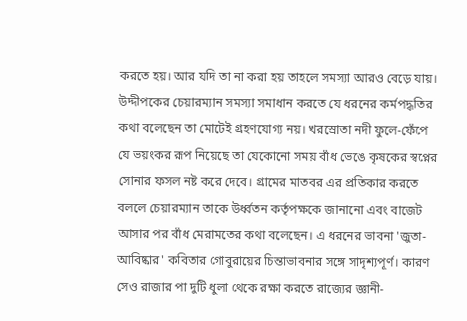করতে হয়। আর যদি তা না করা হয় তাহলে সমস্যা আরও বেড়ে যায়।
উদ্দীপকের চেয়ারম্যান সমস্যা সমাধান করতে যে ধরনের কর্মপদ্ধতির কথা বলেছেন তা মোটেই গ্রহণযোগ্য নয়। খরস্রোতা নদী ফুলে-ফেঁপে যে ভয়ংকর রূপ নিয়েছে তা যেকোনো সময় বাঁধ ভেঙে কৃষকের স্বপ্নের সোনার ফসল নষ্ট করে দেবে। গ্রামের মাতবর এর প্রতিকার করতে বললে চেয়ারম্যান তাকে উর্ধ্বতন কর্তৃপক্ষকে জানানো এবং বাজেট আসার পর বাঁধ মেরামতের কথা বলেছেন। এ ধরনের ভাবনা 'জুতা-আবিষ্কার' কবিতার গোবুরায়ের চিন্তাভাবনার সঙ্গে সাদৃশ্যপূর্ণ। কারণ সেও রাজার পা দুটি ধুলা থেকে রক্ষা করতে রাজ্যের জ্ঞানী-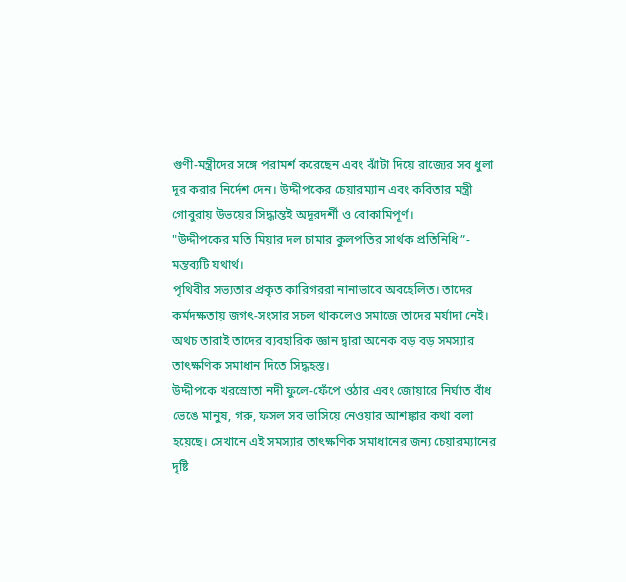গুণী-মন্ত্রীদের সঙ্গে পরামর্শ করেছেন এবং ঝাঁটা দিয়ে রাজ্যের সব ধুলা দূর করার নির্দেশ দেন। উদ্দীপকের চেয়ারম্যান এবং কবিতার মন্ত্রী গোবুরায় উভয়ের সিদ্ধান্তই অদূরদর্শী ও বোকামিপূর্ণ।
"উদ্দীপকের মতি মিয়ার দল চামার কুলপতির সার্থক প্রতিনিধি”- মন্তব্যটি যথার্থ।
পৃথিবীর সভ্যতার প্রকৃত কারিগররা নানাভাবে অবহেলিত। তাদের কর্মদক্ষতায় জগৎ-সংসার সচল থাকলেও সমাজে তাদের মর্যাদা নেই। অথচ তারাই তাদের ব্যবহারিক জ্ঞান দ্বারা অনেক বড় বড় সমস্যার তাৎক্ষণিক সমাধান দিতে সিদ্ধহস্ত।
উদ্দীপকে খরস্রোতা নদী ফুলে-ফেঁপে ওঠার এবং জোয়ারে নির্ঘাত বাঁধ ভেঙে মানুষ, গরু, ফসল সব ভাসিয়ে নেওয়ার আশঙ্কার কথা বলা হয়েছে। সেখানে এই সমস্যার তাৎক্ষণিক সমাধানের জন্য চেয়ারম্যানের দৃষ্টি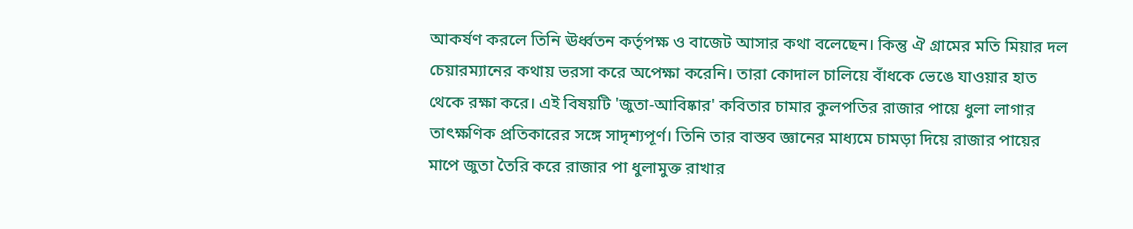আকর্ষণ করলে তিনি ঊর্ধ্বতন কর্তৃপক্ষ ও বাজেট আসার কথা বলেছেন। কিন্তু ঐ গ্রামের মতি মিয়ার দল চেয়ারম্যানের কথায় ভরসা করে অপেক্ষা করেনি। তারা কোদাল চালিয়ে বাঁধকে ভেঙে যাওয়ার হাত থেকে রক্ষা করে। এই বিষয়টি 'জুতা-আবিষ্কার' কবিতার চামার কুলপতির রাজার পায়ে ধুলা লাগার তাৎক্ষণিক প্রতিকারের সঙ্গে সাদৃশ্যপূর্ণ। তিনি তার বাস্তব জ্ঞানের মাধ্যমে চামড়া দিয়ে রাজার পায়ের মাপে জুতা তৈরি করে রাজার পা ধুলামুক্ত রাখার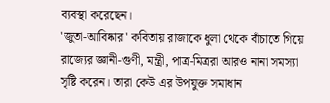ব্যবস্থা করেছেন।
'জুতা-আবিষ্কার' কবিতায় রাজাকে ধুলা থেকে বাঁচাতে গিয়ে রাজ্যের জ্ঞানী-গুণী, মন্ত্রী, পাত্র-মিত্ররা আরও নানা সমস্যা সৃষ্টি করেন। তারা কেউ এর উপযুক্ত সমাধান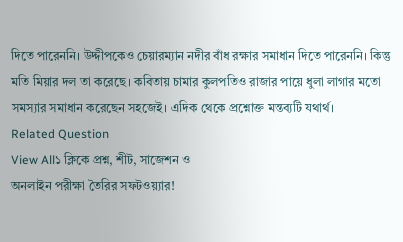দিতে পারেননি। উদ্দীপকেও চেয়ারম্যান নদীর বাঁধ রক্ষার সমাধান দিতে পারেননি। কিন্তু মতি মিয়ার দল তা করেছে। কবিতায় চামার কুলপতিও রাজার পায়ে ধুলা লাগার মতো সমস্যার সমাধান করেছেন সহজেই। এদিক থেকে প্রশ্নোক্ত মন্তব্যটি যথার্থ।
Related Question
View All১ ক্লিকে প্রশ্ন, শীট, সাজেশন ও
অনলাইন পরীক্ষা তৈরির সফটওয়্যার!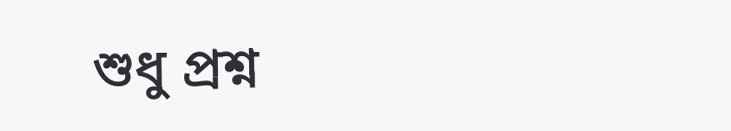শুধু প্রশ্ন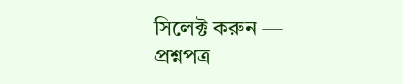সিলেক্ট করুন — প্রশ্নপত্র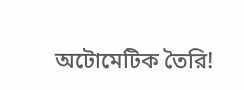অটোমেটিক তৈরি!